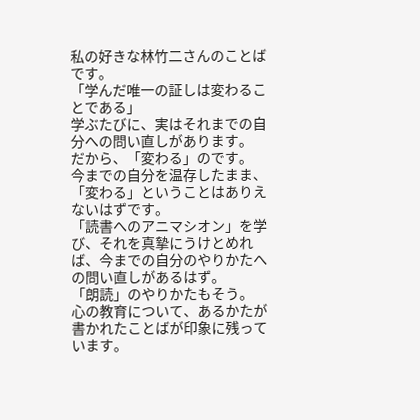私の好きな林竹二さんのことばです。
「学んだ唯一の証しは変わることである」
学ぶたびに、実はそれまでの自分への問い直しがあります。
だから、「変わる」のです。
今までの自分を温存したまま、「変わる」ということはありえないはずです。
「読書へのアニマシオン」を学び、それを真摯にうけとめれば、今までの自分のやりかたへの問い直しがあるはず。
「朗読」のやりかたもそう。
心の教育について、あるかたが書かれたことばが印象に残っています。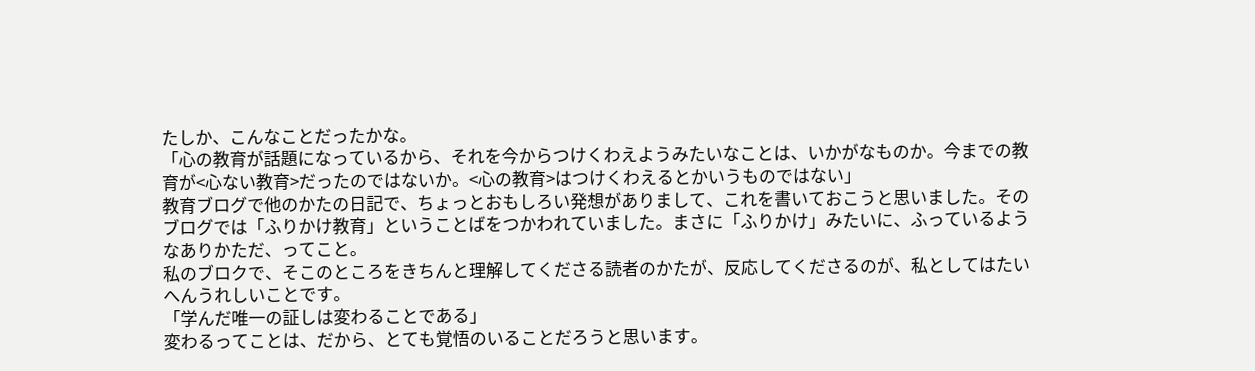たしか、こんなことだったかな。
「心の教育が話題になっているから、それを今からつけくわえようみたいなことは、いかがなものか。今までの教育が<心ない教育>だったのではないか。<心の教育>はつけくわえるとかいうものではない」
教育ブログで他のかたの日記で、ちょっとおもしろい発想がありまして、これを書いておこうと思いました。そのブログでは「ふりかけ教育」ということばをつかわれていました。まさに「ふりかけ」みたいに、ふっているようなありかただ、ってこと。
私のブロクで、そこのところをきちんと理解してくださる読者のかたが、反応してくださるのが、私としてはたいへんうれしいことです。
「学んだ唯一の証しは変わることである」
変わるってことは、だから、とても覚悟のいることだろうと思います。